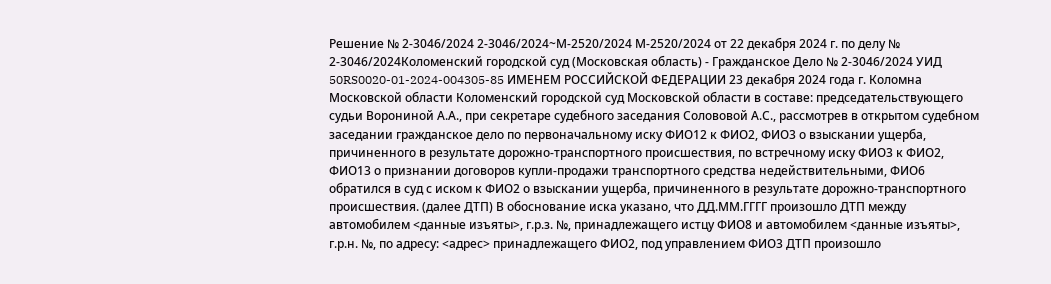Решение № 2-3046/2024 2-3046/2024~М-2520/2024 М-2520/2024 от 22 декабря 2024 г. по делу № 2-3046/2024Коломенский городской суд (Московская область) - Гражданское Дело № 2-3046/2024 УИД 50RS0020-01-2024-004305-85 ИМЕНЕМ РОССИЙСКОЙ ФЕДЕРАЦИИ 23 декабря 2024 года г. Коломна Московской области Коломенский городской суд Московской области в составе: председательствующего судьи Ворониной А.А., при секретаре судебного заседания Солововой А.С., рассмотрев в открытом судебном заседании гражданское дело по первоначальному иску ФИО12 к ФИО2, ФИО3 о взыскании ущерба, причиненного в результате дорожно-транспортного происшествия, по встречному иску ФИО3 к ФИО2, ФИО13 о признании договоров купли-продажи транспортного средства недействительными, ФИО6 обратился в суд с иском к ФИО2 о взыскании ущерба, причиненного в результате дорожно-транспортного происшествия. (далее ДТП) В обоснование иска указано, что ДД.ММ.ГГГГ произошло ДТП между автомобилем <данные изъяты>, г.р.з. №, принадлежащего истцу ФИО8 и автомобилем <данные изъяты>, г.р.н. №, по адресу: <адрес> принадлежащего ФИО2, под управлением ФИО3 ДТП произошло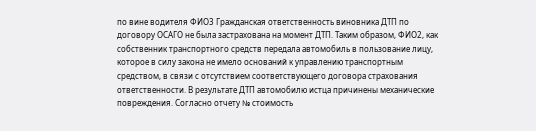по вине водителя ФИО3 Гражданская ответственность виновника ДТП по договору ОСАГО не была застрахована на момент ДТП. Таким образом, ФИО2, как собственник транспортного средств передала автомобиль в пользование лицу, которое в силу закона не имело оснований к управлению транспортным средством, в связи с отсутствием соответствующего договора страхования ответственности. В результате ДТП автомобилю истца причинены механические повреждения. Согласно отчету № стоимость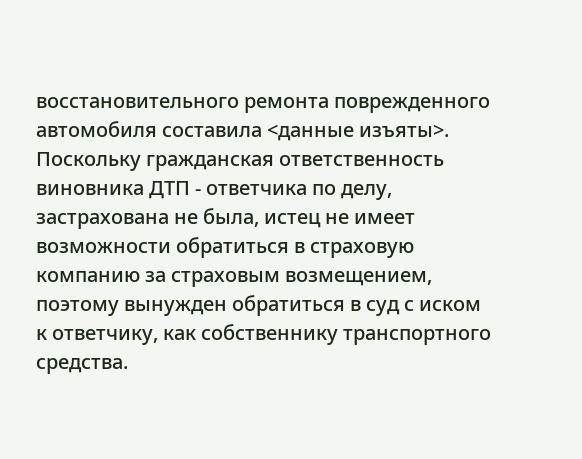восстановительного ремонта поврежденного автомобиля составила <данные изъяты>. Поскольку гражданская ответственность виновника ДТП - ответчика по делу, застрахована не была, истец не имеет возможности обратиться в страховую компанию за страховым возмещением, поэтому вынужден обратиться в суд с иском к ответчику, как собственнику транспортного средства.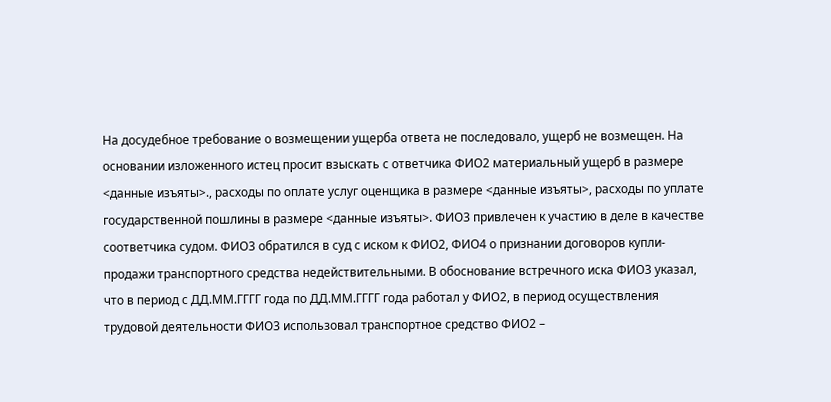На досудебное требование о возмещении ущерба ответа не последовало, ущерб не возмещен. На основании изложенного истец просит взыскать с ответчика ФИО2 материальный ущерб в размере <данные изъяты>., расходы по оплате услуг оценщика в размере <данные изъяты>, расходы по уплате государственной пошлины в размере <данные изъяты>. ФИО3 привлечен к участию в деле в качестве соответчика судом. ФИО3 обратился в суд с иском к ФИО2, ФИО4 о признании договоров купли-продажи транспортного средства недействительными. В обоснование встречного иска ФИО3 указал, что в период с ДД.ММ.ГГГГ года по ДД.ММ.ГГГГ года работал у ФИО2, в период осуществления трудовой деятельности ФИО3 использовал транспортное средство ФИО2 –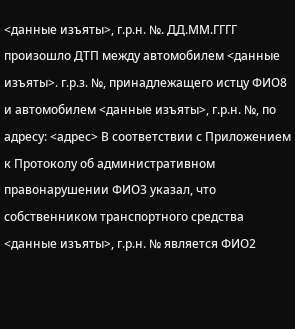<данные изъяты>, г.р.н. №. ДД.ММ.ГГГГ произошло ДТП между автомобилем <данные изъяты>. г.р.з. №, принадлежащего истцу ФИО8 и автомобилем <данные изъяты>, г.р.н. №, по адресу: <адрес> В соответствии с Приложением к Протоколу об административном правонарушении ФИО3 указал, что собственником транспортного средства <данные изъяты>, г.р.н. № является ФИО2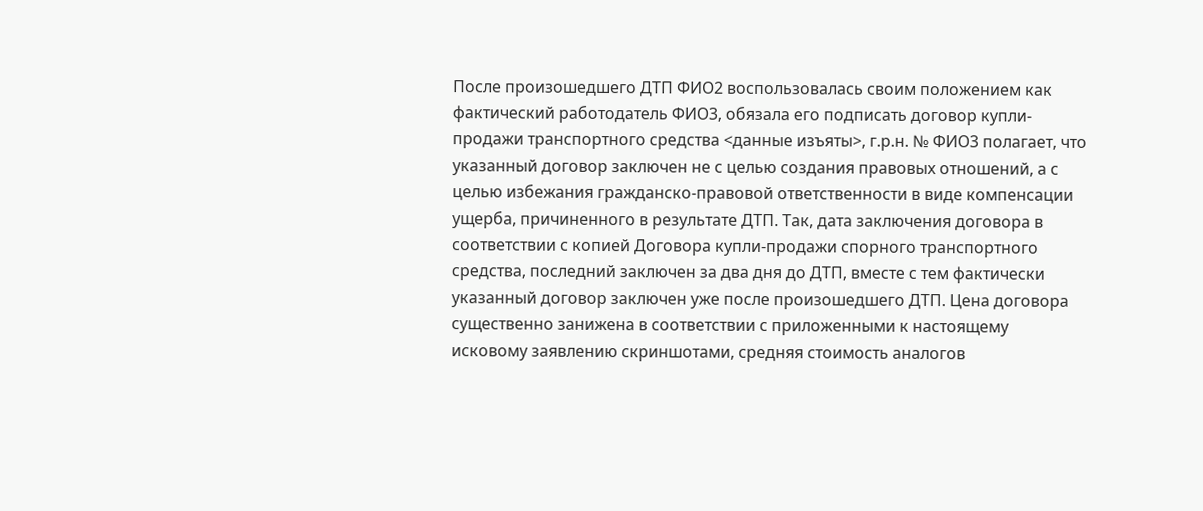После произошедшего ДТП ФИО2 воспользовалась своим положением как фактический работодатель ФИО3, обязала его подписать договор купли-продажи транспортного средства <данные изъяты>, г.р.н. № ФИО3 полагает, что указанный договор заключен не с целью создания правовых отношений, а с целью избежания гражданско-правовой ответственности в виде компенсации ущерба, причиненного в результате ДТП. Так, дата заключения договора в соответствии с копией Договора купли-продажи спорного транспортного средства, последний заключен за два дня до ДТП, вместе с тем фактически указанный договор заключен уже после произошедшего ДТП. Цена договора существенно занижена в соответствии с приложенными к настоящему исковому заявлению скриншотами, средняя стоимость аналогов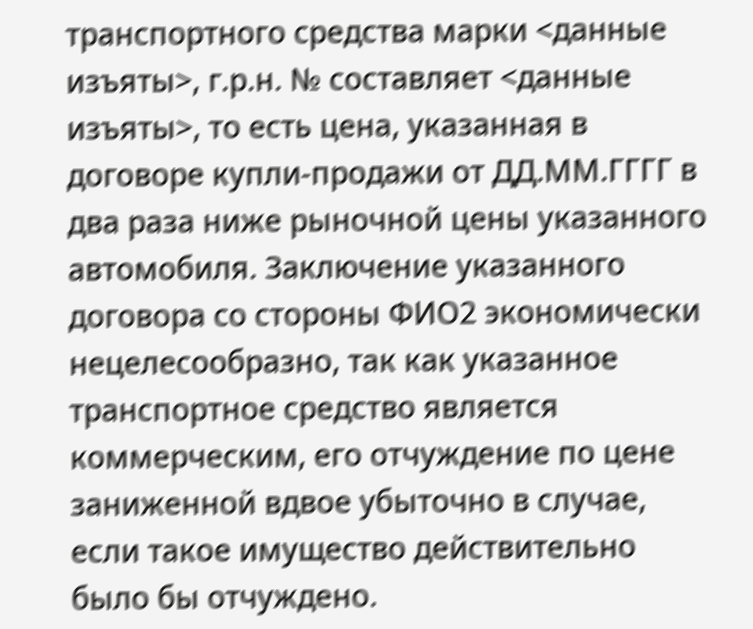транспортного средства марки <данные изъяты>, г.р.н. № составляет <данные изъяты>, то есть цена, указанная в договоре купли-продажи от ДД.ММ.ГГГГ в два раза ниже рыночной цены указанного автомобиля. Заключение указанного договора со стороны ФИО2 экономически нецелесообразно, так как указанное транспортное средство является коммерческим, его отчуждение по цене заниженной вдвое убыточно в случае, если такое имущество действительно было бы отчуждено.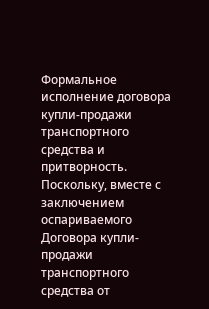Формальное исполнение договора купли-продажи транспортного средства и притворность. Поскольку, вместе с заключением оспариваемого Договора купли-продажи транспортного средства от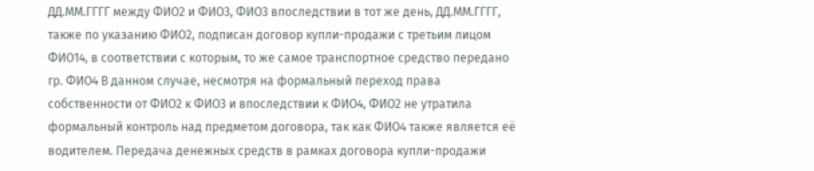ДД.ММ.ГГГГ между ФИО2 и ФИО3, ФИО3 впоследствии в тот же день, ДД.ММ.ГГГГ, также по указанию ФИО2, подписан договор купли-продажи с третьим лицом ФИО14, в соответствии с которым, то же самое транспортное средство передано гр. ФИО4 В данном случае, несмотря на формальный переход права собственности от ФИО2 к ФИО3 и впоследствии к ФИО4, ФИО2 не утратила формальный контроль над предметом договора, так как ФИО4 также является её водителем. Передача денежных средств в рамках договора купли-продажи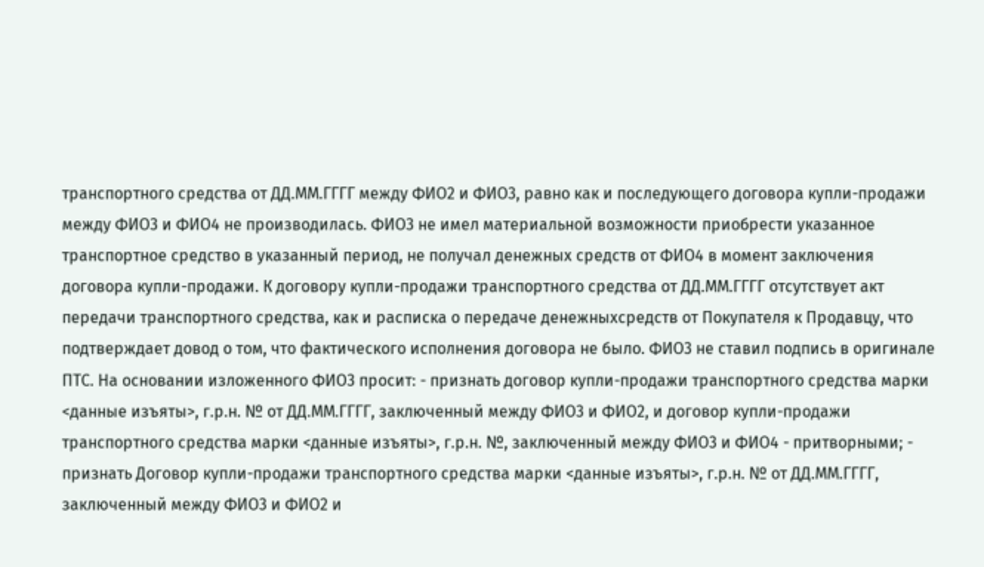транспортного средства от ДД.ММ.ГГГГ между ФИО2 и ФИО3, равно как и последующего договора купли-продажи между ФИО3 и ФИО4 не производилась. ФИО3 не имел материальной возможности приобрести указанное транспортное средство в указанный период, не получал денежных средств от ФИО4 в момент заключения договора купли-продажи. К договору купли-продажи транспортного средства от ДД.ММ.ГГГГ отсутствует акт передачи транспортного средства, как и расписка о передаче денежныхсредств от Покупателя к Продавцу, что подтверждает довод о том, что фактического исполнения договора не было. ФИО3 не ставил подпись в оригинале ПТС. На основании изложенного ФИО3 просит: - признать договор купли-продажи транспортного средства марки <данные изъяты>, г.р.н. № от ДД.ММ.ГГГГ, заключенный между ФИО3 и ФИО2, и договор купли-продажи транспортного средства марки <данные изъяты>, г.р.н. №, заключенный между ФИО3 и ФИО4 - притворными; - признать Договор купли-продажи транспортного средства марки <данные изъяты>, г.р.н. № от ДД.ММ.ГГГГ, заключенный между ФИО3 и ФИО2 и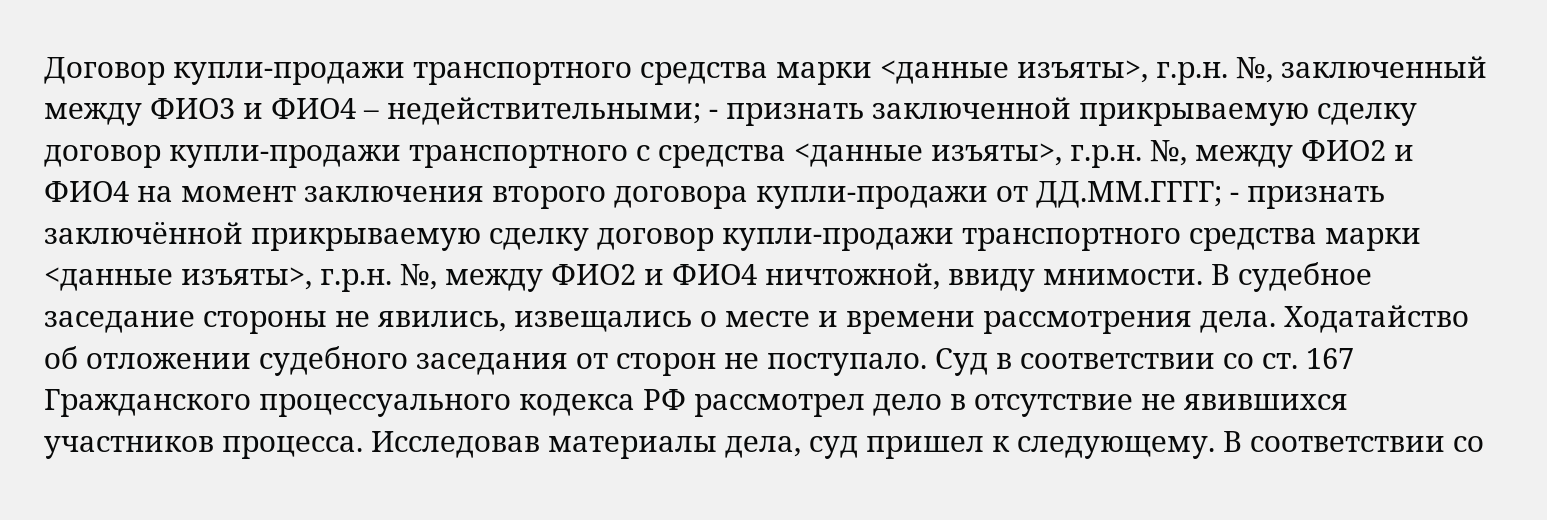Договор купли-продажи транспортного средства марки <данные изъяты>, г.р.н. №, заключенный между ФИО3 и ФИО4 – недействительными; - признать заключенной прикрываемую сделку договор купли-продажи транспортного с средства <данные изъяты>, г.р.н. №, между ФИО2 и ФИО4 на момент заключения второго договора купли-продажи от ДД.ММ.ГГГГ; - признать заключённой прикрываемую сделку договор купли-продажи транспортного средства марки <данные изъяты>, г.р.н. №, между ФИО2 и ФИО4 ничтожной, ввиду мнимости. В судебное заседание стороны не явились, извещались о месте и времени рассмотрения дела. Ходатайство об отложении судебного заседания от сторон не поступало. Суд в соответствии со ст. 167 Гражданского процессуального кодекса РФ рассмотрел дело в отсутствие не явившихся участников процесса. Исследовав материалы дела, суд пришел к следующему. В соответствии со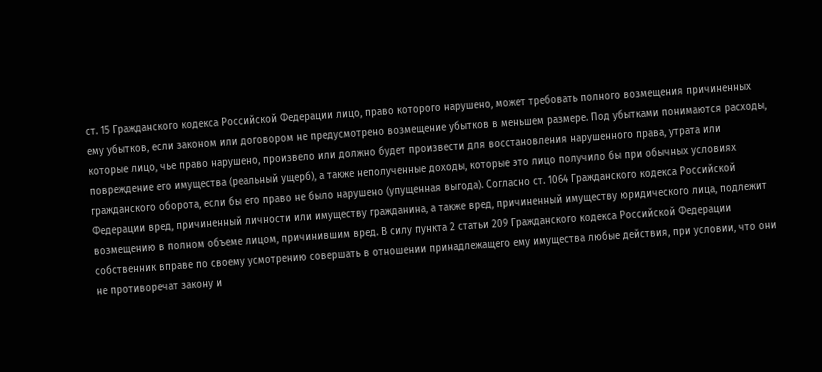ст. 15 Гражданского кодекса Российской Федерации лицо, право которого нарушено, может требовать полного возмещения причиненных ему убытков, если законом или договором не предусмотрено возмещение убытков в меньшем размере. Под убытками понимаются расходы, которые лицо, чье право нарушено, произвело или должно будет произвести для восстановления нарушенного права, утрата или повреждение его имущества (реальный ущерб), а также неполученные доходы, которые это лицо получило бы при обычных условиях гражданского оборота, если бы его право не было нарушено (упущенная выгода). Согласно ст. 1064 Гражданского кодекса Российской Федерации вред, причиненный личности или имуществу гражданина, а также вред, причиненный имуществу юридического лица, подлежит возмещению в полном объеме лицом, причинившим вред. В силу пункта 2 статьи 209 Гражданского кодекса Российской Федерации собственник вправе по своему усмотрению совершать в отношении принадлежащего ему имущества любые действия, при условии, что они не противоречат закону и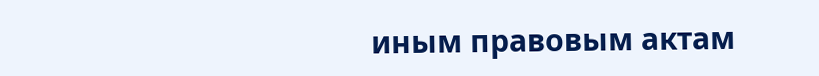иным правовым актам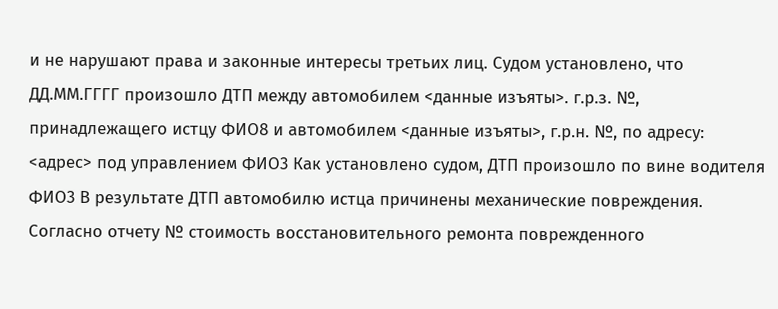и не нарушают права и законные интересы третьих лиц. Судом установлено, что ДД.ММ.ГГГГ произошло ДТП между автомобилем <данные изъяты>. г.р.з. №, принадлежащего истцу ФИО8 и автомобилем <данные изъяты>, г.р.н. №, по адресу: <адрес> под управлением ФИО3 Как установлено судом, ДТП произошло по вине водителя ФИО3 В результате ДТП автомобилю истца причинены механические повреждения. Согласно отчету № стоимость восстановительного ремонта поврежденного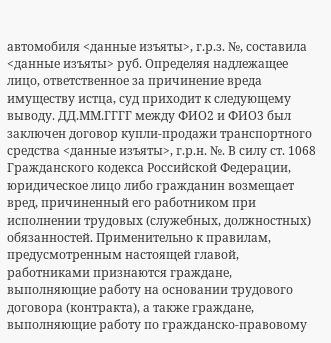автомобиля <данные изъяты>, г.р.з. №, составила <данные изъяты> руб. Определяя надлежащее лицо, ответственное за причинение вреда имуществу истца, суд приходит к следующему выводу. ДД.ММ.ГГГГ между ФИО2 и ФИО3 был заключен договор купли-продажи транспортного средства <данные изъяты>, г.р.н. №. В силу ст. 1068 Гражданского кодекса Российской Федерации, юридическое лицо либо гражданин возмещает вред, причиненный его работником при исполнении трудовых (служебных, должностных) обязанностей. Применительно к правилам, предусмотренным настоящей главой, работниками признаются граждане, выполняющие работу на основании трудового договора (контракта), а также граждане, выполняющие работу по гражданско-правовому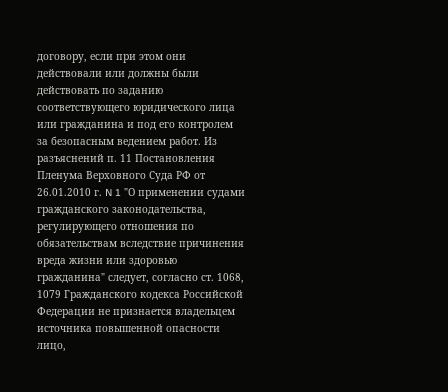договору, если при этом они действовали или должны были действовать по заданию соответствующего юридического лица или гражданина и под его контролем за безопасным ведением работ. Из разъяснений п. 11 Постановления Пленума Верховного Суда РФ от 26.01.2010 г. N 1 "О применении судами гражданского законодательства, регулирующего отношения по обязательствам вследствие причинения вреда жизни или здоровью гражданина" следует, согласно ст. 1068, 1079 Гражданского кодекса Российской Федерации не признается владельцем источника повышенной опасности лицо,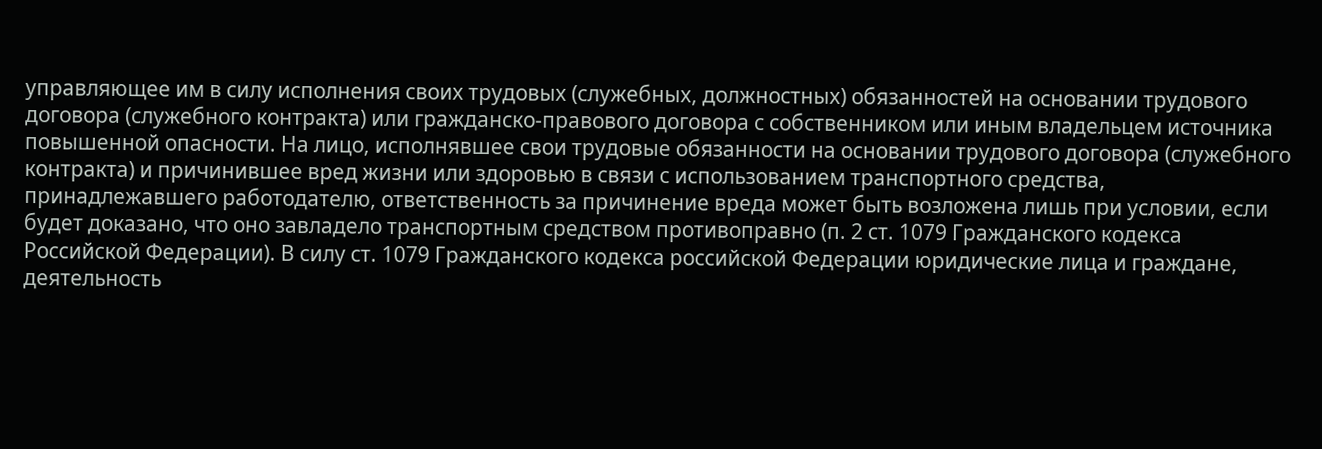управляющее им в силу исполнения своих трудовых (служебных, должностных) обязанностей на основании трудового договора (служебного контракта) или гражданско-правового договора с собственником или иным владельцем источника повышенной опасности. На лицо, исполнявшее свои трудовые обязанности на основании трудового договора (служебного контракта) и причинившее вред жизни или здоровью в связи с использованием транспортного средства, принадлежавшего работодателю, ответственность за причинение вреда может быть возложена лишь при условии, если будет доказано, что оно завладело транспортным средством противоправно (п. 2 ст. 1079 Гражданского кодекса Российской Федерации). В силу ст. 1079 Гражданского кодекса российской Федерации юридические лица и граждане, деятельность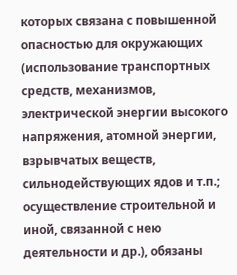которых связана с повышенной опасностью для окружающих (использование транспортных средств, механизмов, электрической энергии высокого напряжения, атомной энергии, взрывчатых веществ, сильнодействующих ядов и т.п.; осуществление строительной и иной, связанной с нею деятельности и др.), обязаны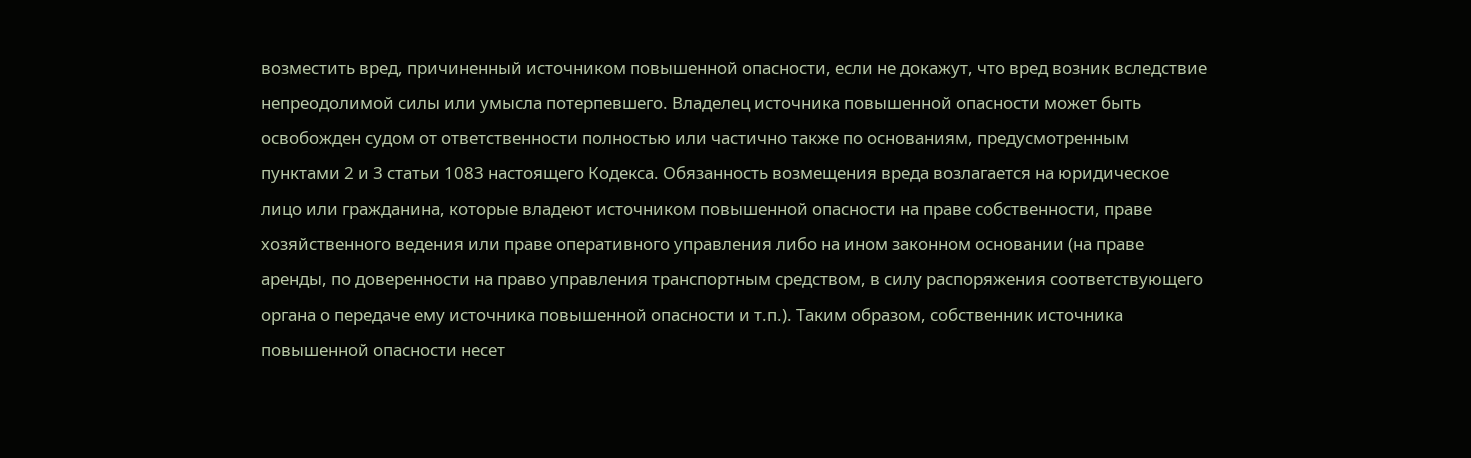возместить вред, причиненный источником повышенной опасности, если не докажут, что вред возник вследствие непреодолимой силы или умысла потерпевшего. Владелец источника повышенной опасности может быть освобожден судом от ответственности полностью или частично также по основаниям, предусмотренным пунктами 2 и 3 статьи 1083 настоящего Кодекса. Обязанность возмещения вреда возлагается на юридическое лицо или гражданина, которые владеют источником повышенной опасности на праве собственности, праве хозяйственного ведения или праве оперативного управления либо на ином законном основании (на праве аренды, по доверенности на право управления транспортным средством, в силу распоряжения соответствующего органа о передаче ему источника повышенной опасности и т.п.). Таким образом, собственник источника повышенной опасности несет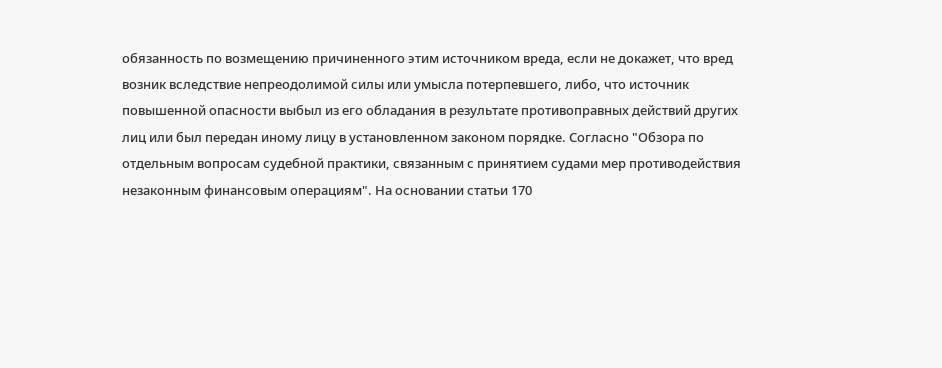обязанность по возмещению причиненного этим источником вреда, если не докажет, что вред возник вследствие непреодолимой силы или умысла потерпевшего, либо, что источник повышенной опасности выбыл из его обладания в результате противоправных действий других лиц или был передан иному лицу в установленном законом порядке. Согласно "Обзора по отдельным вопросам судебной практики, связанным с принятием судами мер противодействия незаконным финансовым операциям". На основании статьи 170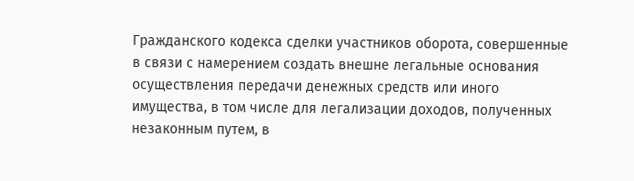Гражданского кодекса сделки участников оборота, совершенные в связи с намерением создать внешне легальные основания осуществления передачи денежных средств или иного имущества, в том числе для легализации доходов, полученных незаконным путем, в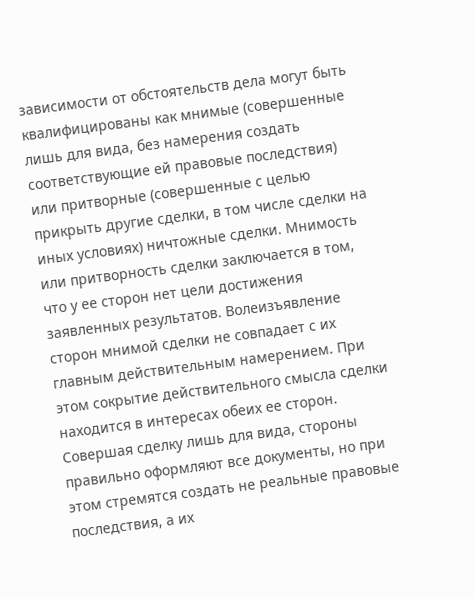зависимости от обстоятельств дела могут быть квалифицированы как мнимые (совершенные лишь для вида, без намерения создать соответствующие ей правовые последствия) или притворные (совершенные с целью прикрыть другие сделки, в том числе сделки на иных условиях) ничтожные сделки. Мнимость или притворность сделки заключается в том, что у ее сторон нет цели достижения заявленных результатов. Волеизъявление сторон мнимой сделки не совпадает с их главным действительным намерением. При этом сокрытие действительного смысла сделки находится в интересах обеих ее сторон. Совершая сделку лишь для вида, стороны правильно оформляют все документы, но при этом стремятся создать не реальные правовые последствия, а их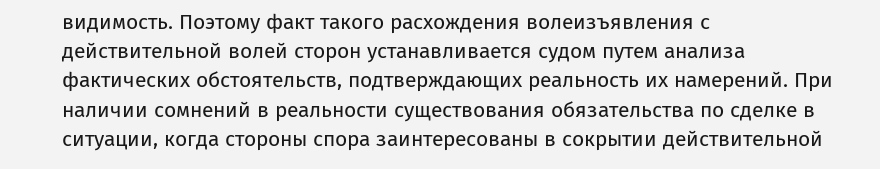видимость. Поэтому факт такого расхождения волеизъявления с действительной волей сторон устанавливается судом путем анализа фактических обстоятельств, подтверждающих реальность их намерений. При наличии сомнений в реальности существования обязательства по сделке в ситуации, когда стороны спора заинтересованы в сокрытии действительной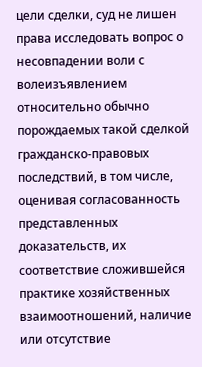цели сделки, суд не лишен права исследовать вопрос о несовпадении воли с волеизъявлением относительно обычно порождаемых такой сделкой гражданско-правовых последствий, в том числе, оценивая согласованность представленных доказательств, их соответствие сложившейся практике хозяйственных взаимоотношений, наличие или отсутствие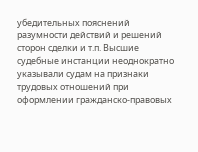убедительных пояснений разумности действий и решений сторон сделки и т.п. Высшие судебные инстанции неоднократно указывали судам на признаки трудовых отношений при оформлении гражданско-правовых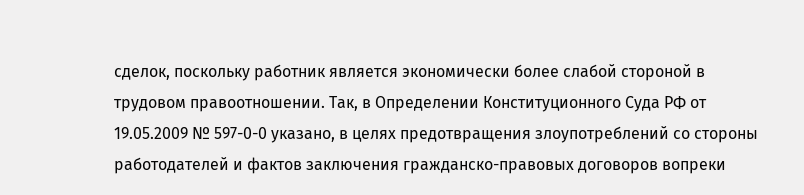сделок, поскольку работник является экономически более слабой стороной в трудовом правоотношении. Так, в Определении Конституционного Суда РФ от 19.05.2009 № 597-0-0 указано, в целях предотвращения злоупотреблений со стороны работодателей и фактов заключения гражданско-правовых договоров вопреки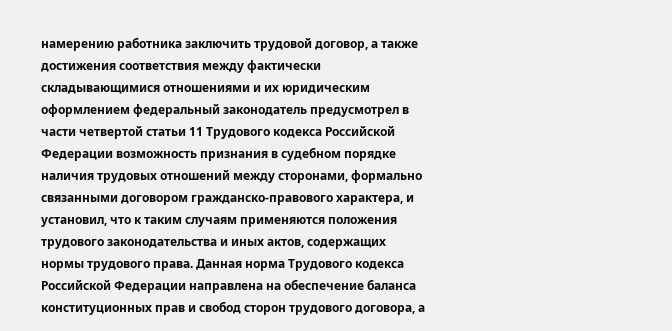намерению работника заключить трудовой договор, а также достижения соответствия между фактически складывающимися отношениями и их юридическим оформлением федеральный законодатель предусмотрел в части четвертой статьи 11 Трудового кодекса Российской Федерации возможность признания в судебном порядке наличия трудовых отношений между сторонами, формально связанными договором гражданско-правового характера, и установил, что к таким случаям применяются положения трудового законодательства и иных актов, содержащих нормы трудового права. Данная норма Трудового кодекса Российской Федерации направлена на обеспечение баланса конституционных прав и свобод сторон трудового договора, а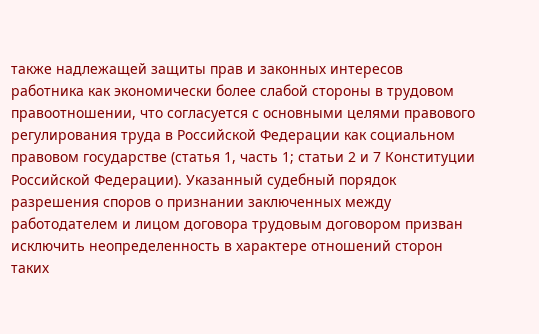также надлежащей защиты прав и законных интересов работника как экономически более слабой стороны в трудовом правоотношении, что согласуется с основными целями правового регулирования труда в Российской Федерации как социальном правовом государстве (статья 1, часть 1; статьи 2 и 7 Конституции Российской Федерации). Указанный судебный порядок разрешения споров о признании заключенных между работодателем и лицом договора трудовым договором призван исключить неопределенность в характере отношений сторон таких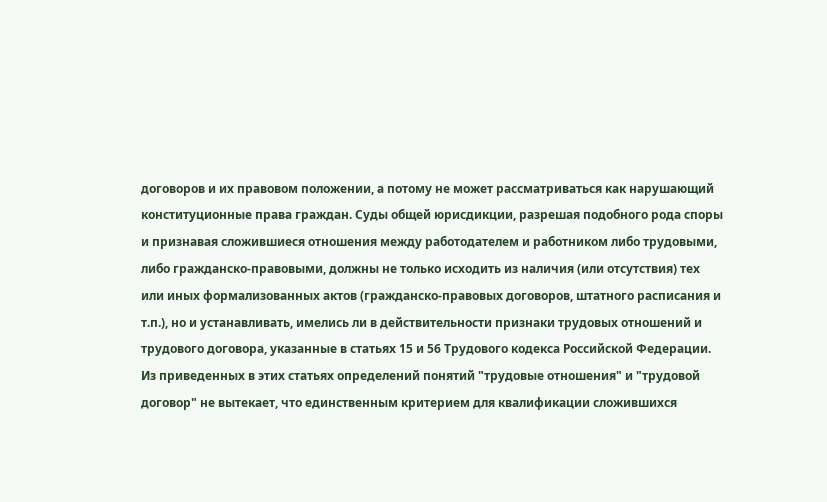договоров и их правовом положении, а потому не может рассматриваться как нарушающий конституционные права граждан. Суды общей юрисдикции, разрешая подобного рода споры и признавая сложившиеся отношения между работодателем и работником либо трудовыми, либо гражданско-правовыми, должны не только исходить из наличия (или отсутствия) тех или иных формализованных актов (гражданско-правовых договоров, штатного расписания и т.п.), но и устанавливать, имелись ли в действительности признаки трудовых отношений и трудового договора, указанные в статьях 15 и 56 Трудового кодекса Российской Федерации. Из приведенных в этих статьях определений понятий "трудовые отношения" и "трудовой договор" не вытекает, что единственным критерием для квалификации сложившихся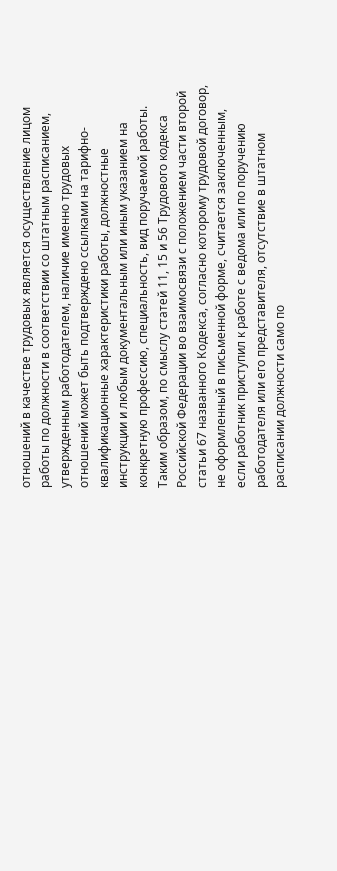отношений в качестве трудовых является осуществление лицом работы по должности в соответствии со штатным расписанием, утвержденным работодателем, наличие именно трудовых отношений может быть подтверждено ссылками на тарифно-квалификационные характеристики работы, должностные инструкции и любым документальным или иным указанием на конкретную профессию, специальность, вид поручаемой работы. Таким образом, по смыслу статей 11, 15 и 56 Трудового кодекса Российской Федерации во взаимосвязи с положением части второй статьи 67 названного Кодекса, согласно которому трудовой договор, не оформленный в письменной форме, считается заключенным, если работник приступил к работе с ведома или по поручению работодателя или его представителя, отсутствие в штатном расписании должности само по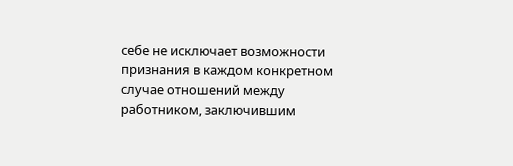себе не исключает возможности признания в каждом конкретном случае отношений между работником, заключившим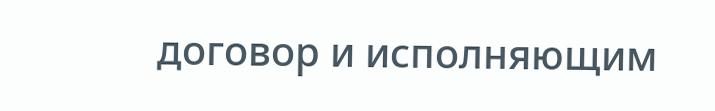договор и исполняющим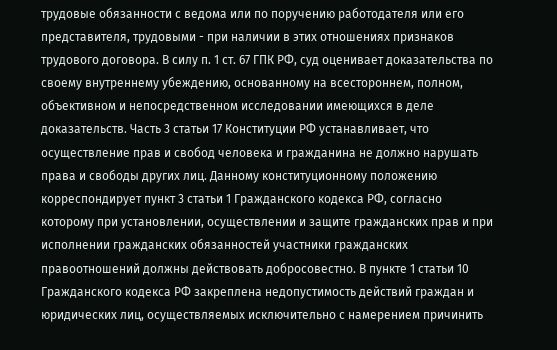трудовые обязанности с ведома или по поручению работодателя или его представителя, трудовыми - при наличии в этих отношениях признаков трудового договора. В силу п. 1 ст. 67 ГПК РФ, суд оценивает доказательства по своему внутреннему убеждению, основанному на всестороннем, полном, объективном и непосредственном исследовании имеющихся в деле доказательств. Часть 3 статьи 17 Конституции РФ устанавливает, что осуществление прав и свобод человека и гражданина не должно нарушать права и свободы других лиц. Данному конституционному положению корреспондирует пункт 3 статьи 1 Гражданского кодекса РФ, согласно которому при установлении, осуществлении и защите гражданских прав и при исполнении гражданских обязанностей участники гражданских правоотношений должны действовать добросовестно. В пункте 1 статьи 10 Гражданского кодекса РФ закреплена недопустимость действий граждан и юридических лиц, осуществляемых исключительно с намерением причинить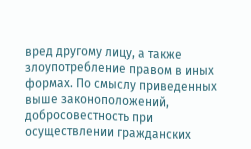вред другому лицу, а также злоупотребление правом в иных формах. По смыслу приведенных выше законоположений, добросовестность при осуществлении гражданских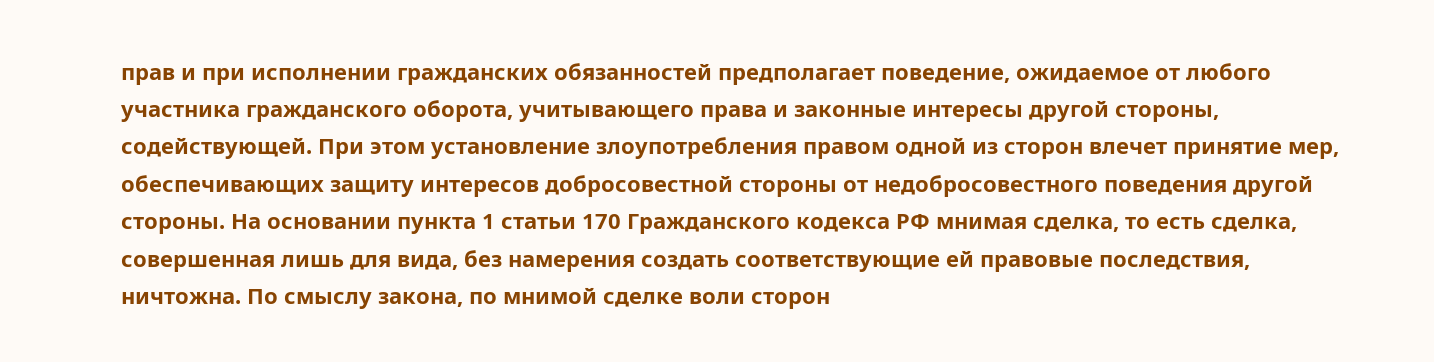прав и при исполнении гражданских обязанностей предполагает поведение, ожидаемое от любого участника гражданского оборота, учитывающего права и законные интересы другой стороны, содействующей. При этом установление злоупотребления правом одной из сторон влечет принятие мер, обеспечивающих защиту интересов добросовестной стороны от недобросовестного поведения другой стороны. На основании пункта 1 статьи 170 Гражданского кодекса РФ мнимая сделка, то есть сделка, совершенная лишь для вида, без намерения создать соответствующие ей правовые последствия, ничтожна. По смыслу закона, по мнимой сделке воли сторон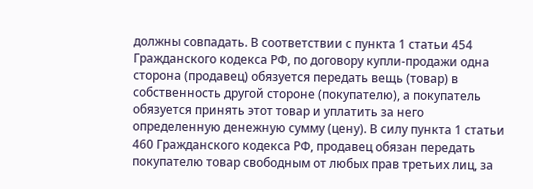должны совпадать. В соответствии с пункта 1 статьи 454 Гражданского кодекса РФ, по договору купли-продажи одна сторона (продавец) обязуется передать вещь (товар) в собственность другой стороне (покупателю), а покупатель обязуется принять этот товар и уплатить за него определенную денежную сумму (цену). В силу пункта 1 статьи 460 Гражданского кодекса РФ, продавец обязан передать покупателю товар свободным от любых прав третьих лиц, за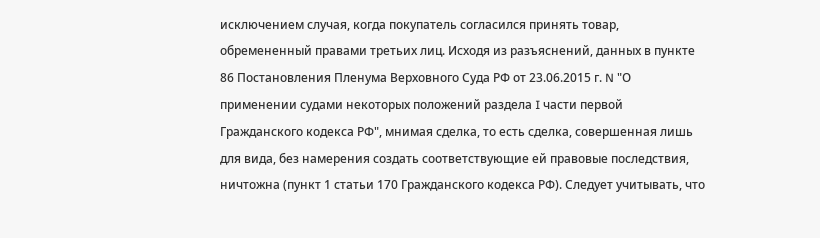исключением случая, когда покупатель согласился принять товар, обремененный правами третьих лиц. Исходя из разъяснений, данных в пункте 86 Постановления Пленума Верховного Суда РФ от 23.06.2015 г. N "О применении судами некоторых положений раздела I части первой Гражданского кодекса РФ", мнимая сделка, то есть сделка, совершенная лишь для вида, без намерения создать соответствующие ей правовые последствия, ничтожна (пункт 1 статьи 170 Гражданского кодекса РФ). Следует учитывать, что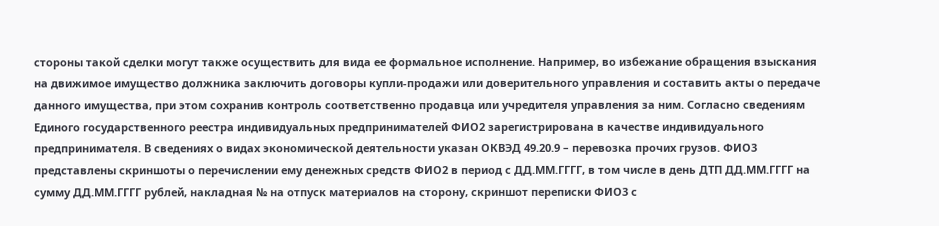стороны такой сделки могут также осуществить для вида ее формальное исполнение. Например, во избежание обращения взыскания на движимое имущество должника заключить договоры купли-продажи или доверительного управления и составить акты о передаче данного имущества, при этом сохранив контроль соответственно продавца или учредителя управления за ним. Согласно сведениям Единого государственного реестра индивидуальных предпринимателей ФИО2 зарегистрирована в качестве индивидуального предпринимателя. В сведениях о видах экономической деятельности указан ОКВЭД 49.20.9 – перевозка прочих грузов. ФИО3 представлены скриншоты о перечислении ему денежных средств ФИО2 в период с ДД.ММ.ГГГГ, в том числе в день ДТП ДД.ММ.ГГГГ на сумму ДД.ММ.ГГГГ рублей, накладная № на отпуск материалов на сторону, скриншот переписки ФИО3 с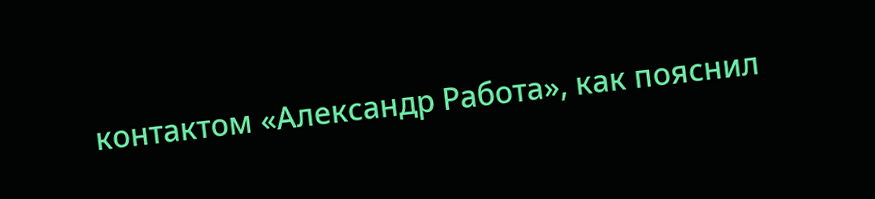контактом «Александр Работа», как пояснил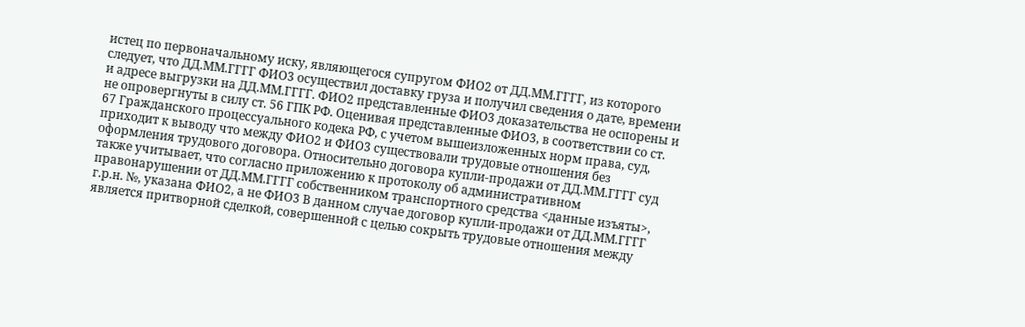истец по первоначальному иску, являющегося супругом ФИО2 от ДД.ММ.ГГГГ, из которого следует, что ДД.ММ.ГГГГ ФИО3 осуществил доставку груза и получил сведения о дате, времени и адресе выгрузки на ДД.ММ.ГГГГ. ФИО2 представленные ФИО3 доказательства не оспорены и не опровергнуты в силу ст. 56 ГПК РФ. Оценивая представленные ФИО3, в соответствии со ст. 67 Гражданского процессуального кодека РФ, с учетом вышеизложенных норм права, суд, приходит к выводу что между ФИО2 и ФИО3 существовали трудовые отношения без оформления трудового договора. Относительно договора купли-продажи от ДД.ММ.ГГГГ суд также учитывает, что согласно приложению к протоколу об административном правонарушении от ДД.ММ.ГГГГ собственником транспортного средства <данные изъяты>, г.р.н. №, указана ФИО2, а не ФИО3 В данном случае договор купли-продажи от ДД.ММ.ГГГГ является притворной сделкой, совершенной с целью сокрыть трудовые отношения между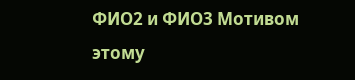ФИО2 и ФИО3 Мотивом этому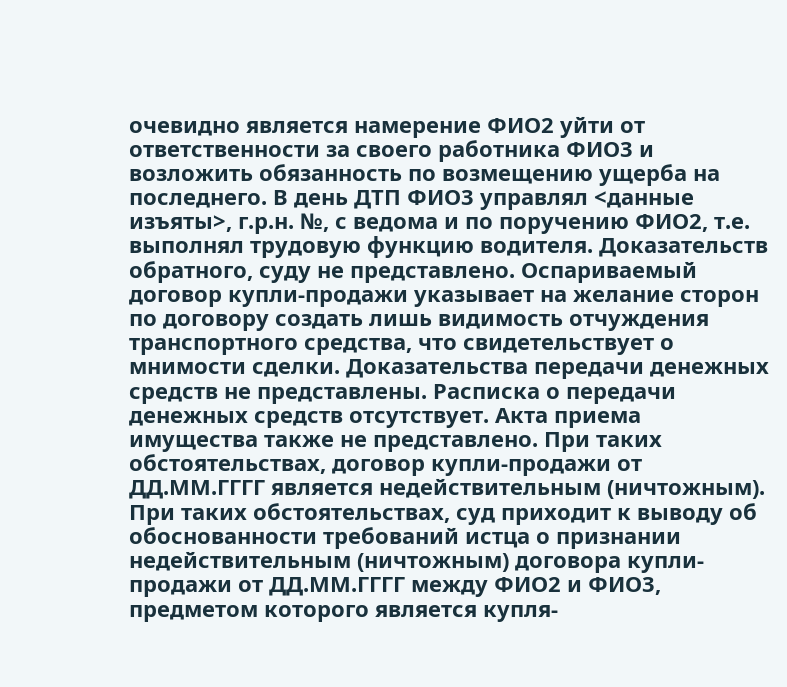очевидно является намерение ФИО2 уйти от ответственности за своего работника ФИО3 и возложить обязанность по возмещению ущерба на последнего. В день ДТП ФИО3 управлял <данные изъяты>, г.р.н. №, с ведома и по поручению ФИО2, т.е. выполнял трудовую функцию водителя. Доказательств обратного, суду не представлено. Оспариваемый договор купли-продажи указывает на желание сторон по договору создать лишь видимость отчуждения транспортного средства, что свидетельствует о мнимости сделки. Доказательства передачи денежных средств не представлены. Расписка о передачи денежных средств отсутствует. Акта приема имущества также не представлено. При таких обстоятельствах, договор купли-продажи от ДД.ММ.ГГГГ является недействительным (ничтожным). При таких обстоятельствах, суд приходит к выводу об обоснованности требований истца о признании недействительным (ничтожным) договора купли-продажи от ДД.ММ.ГГГГ между ФИО2 и ФИО3, предметом которого является купля-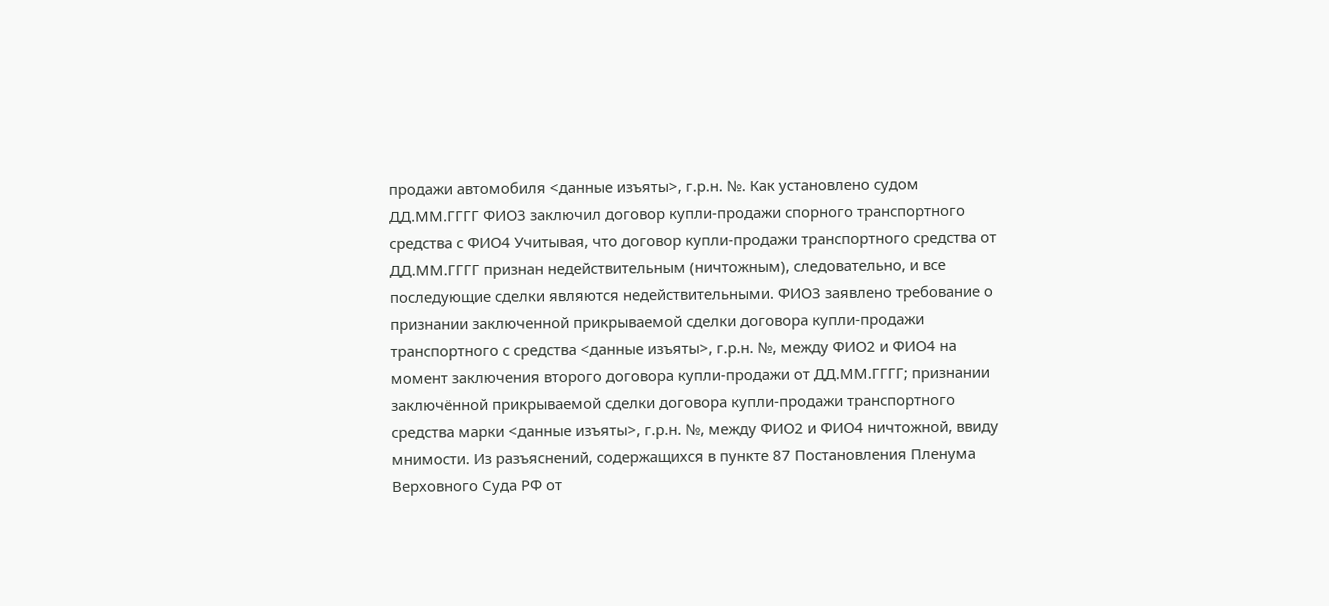продажи автомобиля <данные изъяты>, г.р.н. №. Как установлено судом ДД.ММ.ГГГГ ФИО3 заключил договор купли-продажи спорного транспортного средства с ФИО4 Учитывая, что договор купли-продажи транспортного средства от ДД.ММ.ГГГГ признан недействительным (ничтожным), следовательно, и все последующие сделки являются недействительными. ФИО3 заявлено требование о признании заключенной прикрываемой сделки договора купли-продажи транспортного с средства <данные изъяты>, г.р.н. №, между ФИО2 и ФИО4 на момент заключения второго договора купли-продажи от ДД.ММ.ГГГГ; признании заключённой прикрываемой сделки договора купли-продажи транспортного средства марки <данные изъяты>, г.р.н. №, между ФИО2 и ФИО4 ничтожной, ввиду мнимости. Из разъяснений, содержащихся в пункте 87 Постановления Пленума Верховного Суда РФ от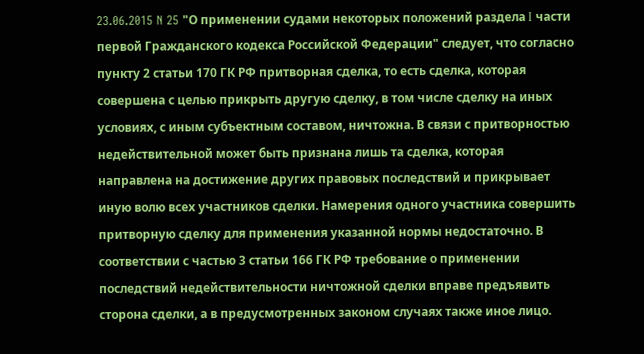23.06.2015 N 25 "О применении судами некоторых положений раздела I части первой Гражданского кодекса Российской Федерации" следует, что согласно пункту 2 статьи 170 ГК РФ притворная сделка, то есть сделка, которая совершена с целью прикрыть другую сделку, в том числе сделку на иных условиях, с иным субъектным составом, ничтожна. В связи с притворностью недействительной может быть признана лишь та сделка, которая направлена на достижение других правовых последствий и прикрывает иную волю всех участников сделки. Намерения одного участника совершить притворную сделку для применения указанной нормы недостаточно. В соответствии с частью 3 статьи 166 ГК РФ требование о применении последствий недействительности ничтожной сделки вправе предъявить сторона сделки, а в предусмотренных законом случаях также иное лицо.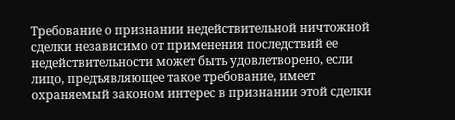Требование о признании недействительной ничтожной сделки независимо от применения последствий ее недействительности может быть удовлетворено, если лицо, предъявляющее такое требование, имеет охраняемый законом интерес в признании этой сделки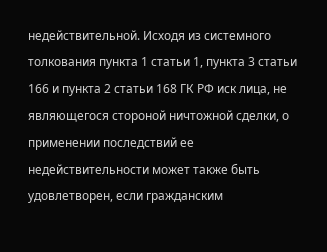недействительной. Исходя из системного толкования пункта 1 статьи 1, пункта 3 статьи 166 и пункта 2 статьи 168 ГК РФ иск лица, не являющегося стороной ничтожной сделки, о применении последствий ее недействительности может также быть удовлетворен, если гражданским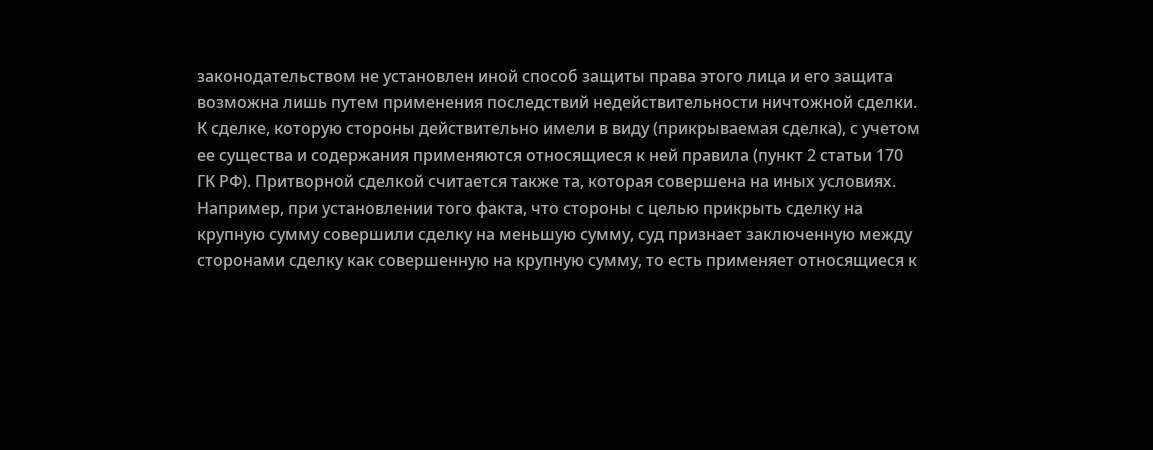законодательством не установлен иной способ защиты права этого лица и его защита возможна лишь путем применения последствий недействительности ничтожной сделки. К сделке, которую стороны действительно имели в виду (прикрываемая сделка), с учетом ее существа и содержания применяются относящиеся к ней правила (пункт 2 статьи 170 ГК РФ). Притворной сделкой считается также та, которая совершена на иных условиях. Например, при установлении того факта, что стороны с целью прикрыть сделку на крупную сумму совершили сделку на меньшую сумму, суд признает заключенную между сторонами сделку как совершенную на крупную сумму, то есть применяет относящиеся к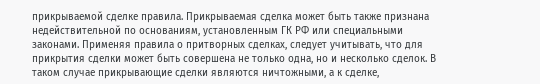прикрываемой сделке правила. Прикрываемая сделка может быть также признана недействительной по основаниям, установленным ГК РФ или специальными законами. Применяя правила о притворных сделках, следует учитывать, что для прикрытия сделки может быть совершена не только одна, но и несколько сделок. В таком случае прикрывающие сделки являются ничтожными, а к сделке,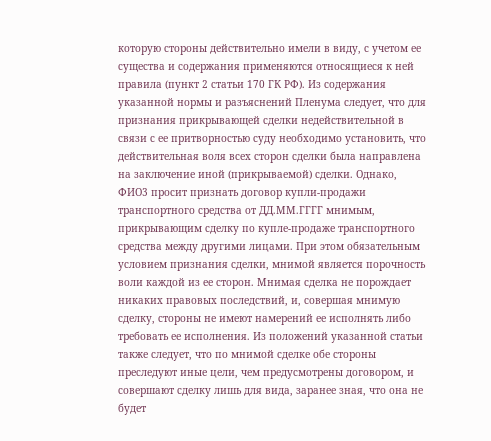которую стороны действительно имели в виду, с учетом ее существа и содержания применяются относящиеся к ней правила (пункт 2 статьи 170 ГК РФ). Из содержания указанной нормы и разъяснений Пленума следует, что для признания прикрывающей сделки недействительной в связи с ее притворностью суду необходимо установить, что действительная воля всех сторон сделки была направлена на заключение иной (прикрываемой) сделки. Однако, ФИО3 просит признать договор купли-продажи транспортного средства от ДД.ММ.ГГГГ мнимым, прикрывающим сделку по купле-продаже транспортного средства между другими лицами. При этом обязательным условием признания сделки, мнимой является порочность воли каждой из ее сторон. Мнимая сделка не порождает никаких правовых последствий, и, совершая мнимую сделку, стороны не имеют намерений ее исполнять либо требовать ее исполнения. Из положений указанной статьи также следует, что по мнимой сделке обе стороны преследуют иные цели, чем предусмотрены договором, и совершают сделку лишь для вида, заранее зная, что она не будет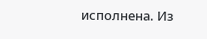исполнена. Из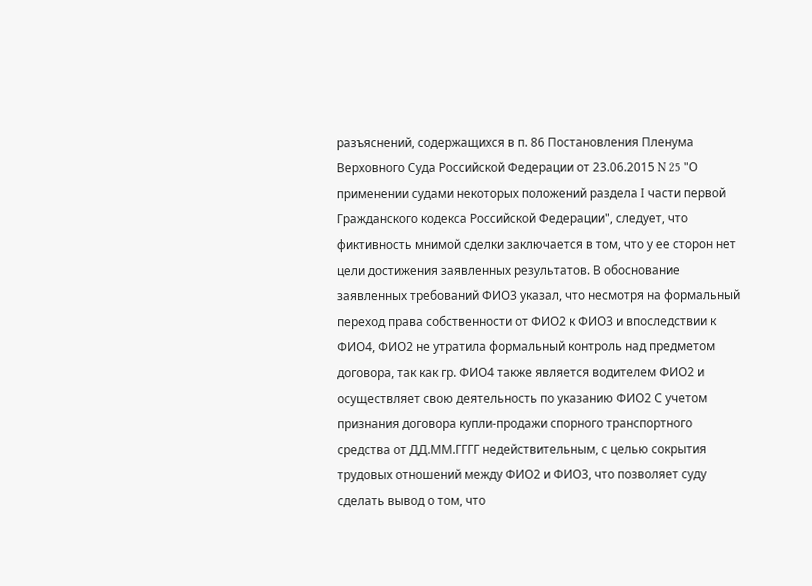разъяснений, содержащихся в п. 86 Постановления Пленума Верховного Суда Российской Федерации от 23.06.2015 N 25 "О применении судами некоторых положений раздела I части первой Гражданского кодекса Российской Федерации", следует, что фиктивность мнимой сделки заключается в том, что у ее сторон нет цели достижения заявленных результатов. В обоснование заявленных требований ФИО3 указал, что несмотря на формальный переход права собственности от ФИО2 к ФИО3 и впоследствии к ФИО4, ФИО2 не утратила формальный контроль над предметом договора, так как гр. ФИО4 также является водителем ФИО2 и осуществляет свою деятельность по указанию ФИО2 С учетом признания договора купли-продажи спорного транспортного средства от ДД.ММ.ГГГГ недействительным, с целью сокрытия трудовых отношений между ФИО2 и ФИО3, что позволяет суду сделать вывод о том, что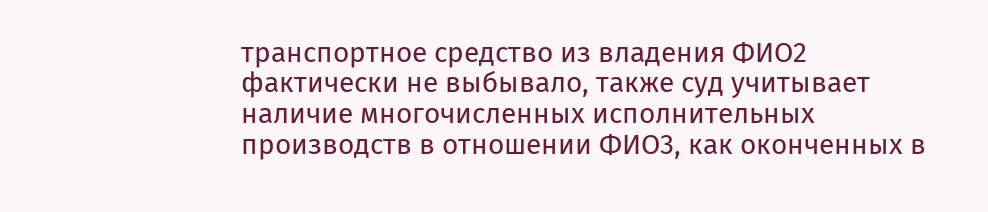транспортное средство из владения ФИО2 фактически не выбывало, также суд учитывает наличие многочисленных исполнительных производств в отношении ФИО3, как оконченных в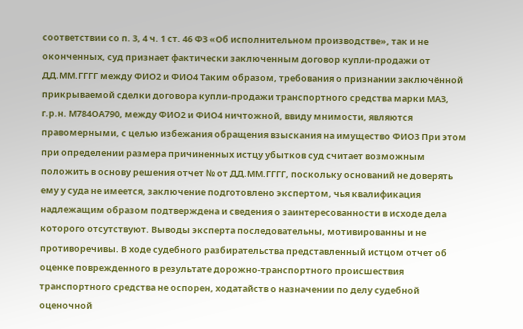соответствии со п. 3, 4 ч. 1 ст. 46 ФЗ «Об исполнительном производстве», так и не оконченных, суд признает фактически заключенным договор купли-продажи от ДД.ММ.ГГГГ между ФИО2 и ФИО4 Таким образом, требования о признании заключённой прикрываемой сделки договора купли-продажи транспортного средства марки МАЗ, г.р.н. М784ОА790, между ФИО2 и ФИО4 ничтожной, ввиду мнимости, являются правомерными, с целью избежания обращения взыскания на имущество ФИО3 При этом при определении размера причиненных истцу убытков суд считает возможным положить в основу решения отчет № от ДД.ММ.ГГГГ, поскольку оснований не доверять ему у суда не имеется, заключение подготовлено экспертом, чья квалификация надлежащим образом подтверждена и сведения о заинтересованности в исходе дела которого отсутствуют. Выводы эксперта последовательны, мотивированны и не противоречивы. В ходе судебного разбирательства представленный истцом отчет об оценке поврежденного в результате дорожно-транспортного происшествия транспортного средства не оспорен, ходатайств о назначении по делу судебной оценочной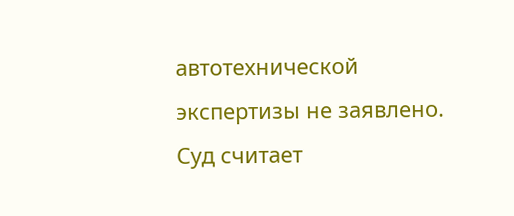автотехнической экспертизы не заявлено. Суд считает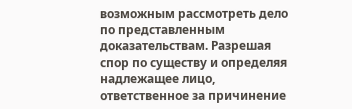возможным рассмотреть дело по представленным доказательствам. Разрешая спор по существу и определяя надлежащее лицо, ответственное за причинение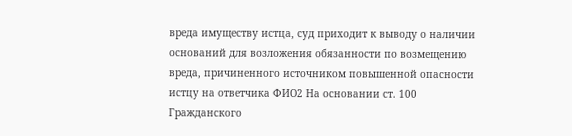вреда имуществу истца, суд приходит к выводу о наличии оснований для возложения обязанности по возмещению вреда, причиненного источником повышенной опасности истцу на ответчика ФИО2 На основании ст. 100 Гражданского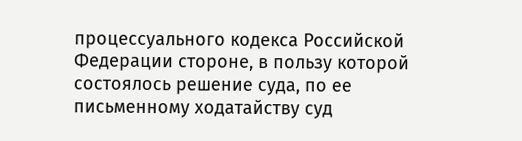процессуального кодекса Российской Федерации стороне, в пользу которой состоялось решение суда, по ее письменному ходатайству суд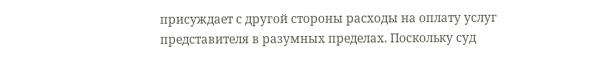присуждает с другой стороны расходы на оплату услуг представителя в разумных пределах. Поскольку суд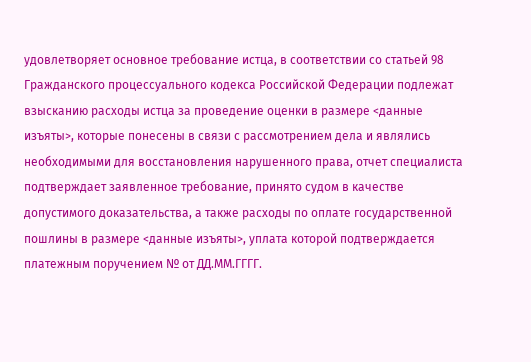удовлетворяет основное требование истца, в соответствии со статьей 98 Гражданского процессуального кодекса Российской Федерации подлежат взысканию расходы истца за проведение оценки в размере <данные изъяты>, которые понесены в связи с рассмотрением дела и являлись необходимыми для восстановления нарушенного права, отчет специалиста подтверждает заявленное требование, принято судом в качестве допустимого доказательства, а также расходы по оплате государственной пошлины в размере <данные изъяты>, уплата которой подтверждается платежным поручением № от ДД.ММ.ГГГГ.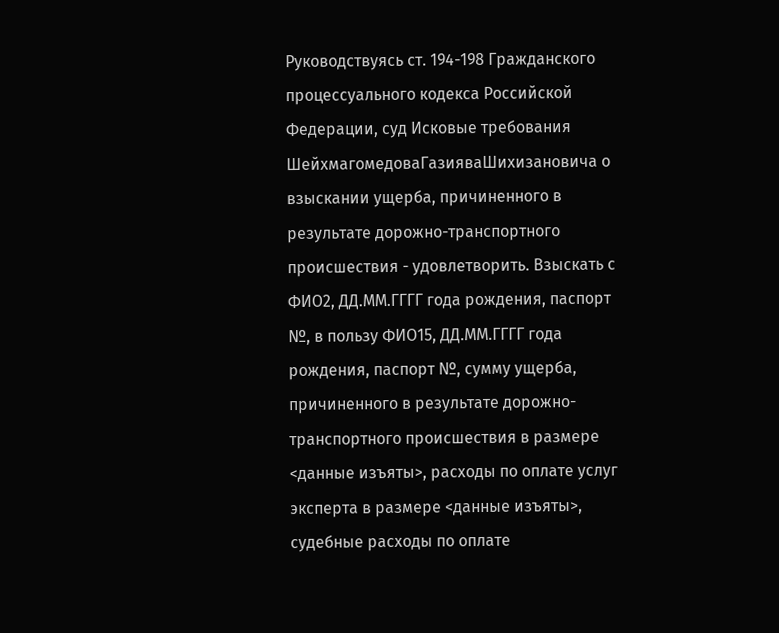Руководствуясь ст. 194-198 Гражданского процессуального кодекса Российской Федерации, суд Исковые требования ШейхмагомедоваГазияваШихизановича о взыскании ущерба, причиненного в результате дорожно-транспортного происшествия - удовлетворить. Взыскать с ФИО2, ДД.ММ.ГГГГ года рождения, паспорт №, в пользу ФИО15, ДД.ММ.ГГГГ года рождения, паспорт №, сумму ущерба, причиненного в результате дорожно-транспортного происшествия в размере <данные изъяты>, расходы по оплате услуг эксперта в размере <данные изъяты>, судебные расходы по оплате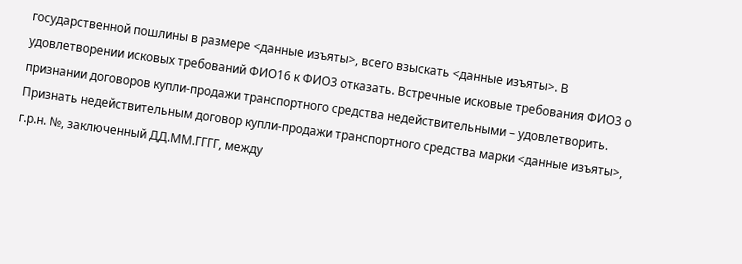государственной пошлины в размере <данные изъяты>, всего взыскать <данные изъяты>. В удовлетворении исковых требований ФИО16 к ФИО3 отказать. Встречные исковые требования ФИО3 о признании договоров купли-продажи транспортного средства недействительными – удовлетворить. Признать недействительным договор купли-продажи транспортного средства марки <данные изъяты>, г.р.н. №, заключенный ДД.ММ.ГГГГ, между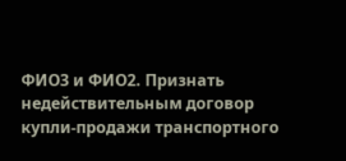ФИО3 и ФИО2. Признать недействительным договор купли-продажи транспортного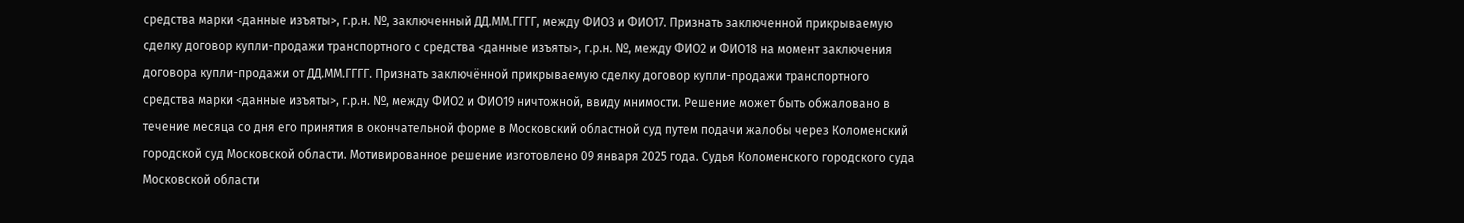средства марки <данные изъяты>, г.р.н. №, заключенный ДД.ММ.ГГГГ, между ФИО3 и ФИО17. Признать заключенной прикрываемую сделку договор купли-продажи транспортного с средства <данные изъяты>, г.р.н. №, между ФИО2 и ФИО18 на момент заключения договора купли-продажи от ДД.ММ.ГГГГ. Признать заключённой прикрываемую сделку договор купли-продажи транспортного средства марки <данные изъяты>, г.р.н. №, между ФИО2 и ФИО19 ничтожной, ввиду мнимости. Решение может быть обжаловано в течение месяца со дня его принятия в окончательной форме в Московский областной суд путем подачи жалобы через Коломенский городской суд Московской области. Мотивированное решение изготовлено 09 января 2025 года. Судья Коломенского городского суда Московской области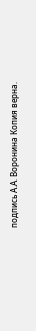подпись А.А. Воронина Копия верна.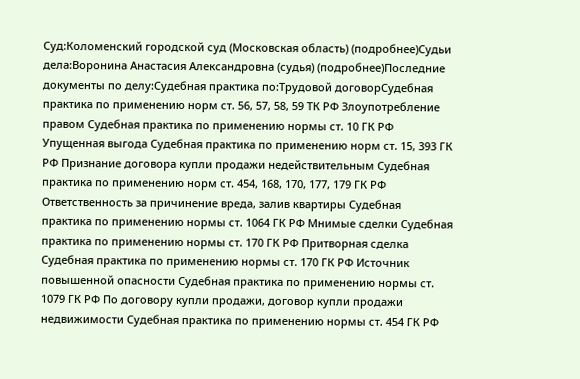Суд:Коломенский городской суд (Московская область) (подробнее)Судьи дела:Воронина Анастасия Александровна (судья) (подробнее)Последние документы по делу:Судебная практика по:Трудовой договорСудебная практика по применению норм ст. 56, 57, 58, 59 ТК РФ Злоупотребление правом Судебная практика по применению нормы ст. 10 ГК РФ Упущенная выгода Судебная практика по применению норм ст. 15, 393 ГК РФ Признание договора купли продажи недействительным Судебная практика по применению норм ст. 454, 168, 170, 177, 179 ГК РФ
Ответственность за причинение вреда, залив квартиры Судебная практика по применению нормы ст. 1064 ГК РФ Мнимые сделки Судебная практика по применению нормы ст. 170 ГК РФ Притворная сделка Судебная практика по применению нормы ст. 170 ГК РФ Источник повышенной опасности Судебная практика по применению нормы ст. 1079 ГК РФ По договору купли продажи, договор купли продажи недвижимости Судебная практика по применению нормы ст. 454 ГК РФ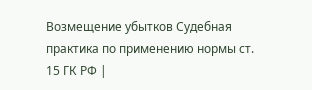Возмещение убытков Судебная практика по применению нормы ст. 15 ГК РФ |